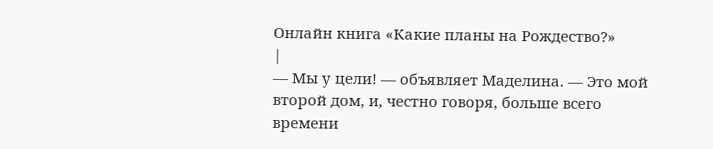Онлайн книга «Какие планы на Рождество?»
|
— Мы у цели! — объявляет Маделина. — Это мой второй дом, и, честно говоря, больше всего времени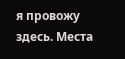я провожу здесь. Места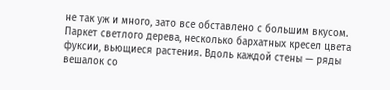не так уж и много, зато все обставлено с большим вкусом. Паркет светлого дерева, несколько бархатных кресел цвета фуксии, вьющиеся растения. Вдоль каждой стены — ряды вешалок со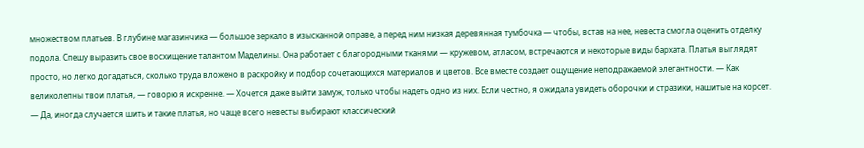множеством платьев. В глубине магазинчика — большое зеркало в изысканной оправе, а перед ним низкая деревянная тумбочка — чтобы, встав на нее, невеста смогла оценить отделку подола. Спешу выразить свое восхищение талантом Маделины. Она работает с благородными тканями — кружевом, атласом, встречаются и некоторые виды бархата. Платья выглядят просто, но легко догадаться, сколько труда вложено в раскройку и подбор сочетающихся материалов и цветов. Все вместе создает ощущение неподражаемой элегантности. — Как великолепны твои платья, — говорю я искренне. — Хочется даже выйти замуж, только чтобы надеть одно из них. Если честно, я ожидала увидеть оборочки и стразики, нашитые на корсет. — Да, иногда случается шить и такие платья, но чаще всего невесты выбирают классический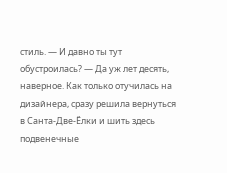стиль. — И давно ты тут обустроилась? — Да уж лет десять, наверное. Как только отучилась на дизайнера, сразу решила вернуться в Санта-Две-Ёлки и шить здесь подвенечные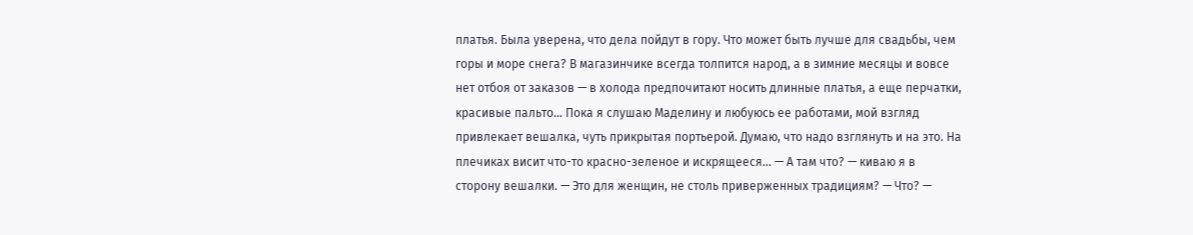платья. Была уверена, что дела пойдут в гору. Что может быть лучше для свадьбы, чем горы и море снега? В магазинчике всегда толпится народ, а в зимние месяцы и вовсе нет отбоя от заказов — в холода предпочитают носить длинные платья, а еще перчатки, красивые пальто… Пока я слушаю Маделину и любуюсь ее работами, мой взгляд привлекает вешалка, чуть прикрытая портьерой. Думаю, что надо взглянуть и на это. На плечиках висит что-то красно-зеленое и искрящееся… — А там что? — киваю я в сторону вешалки. — Это для женщин, не столь приверженных традициям? — Что? —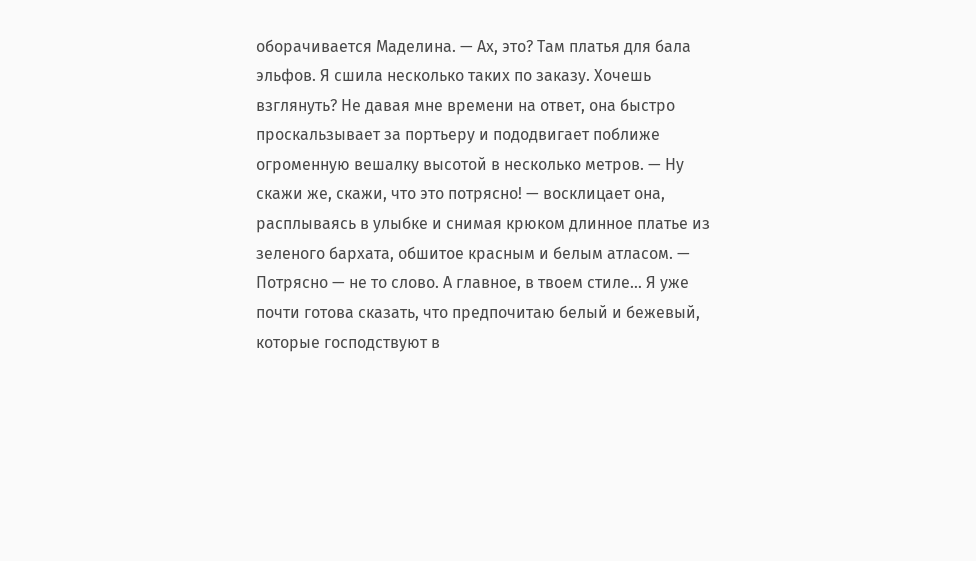оборачивается Маделина. — Ах, это? Там платья для бала эльфов. Я сшила несколько таких по заказу. Хочешь взглянуть? Не давая мне времени на ответ, она быстро проскальзывает за портьеру и пододвигает поближе огроменную вешалку высотой в несколько метров. — Ну скажи же, скажи, что это потрясно! — восклицает она, расплываясь в улыбке и снимая крюком длинное платье из зеленого бархата, обшитое красным и белым атласом. — Потрясно — не то слово. А главное, в твоем стиле… Я уже почти готова сказать, что предпочитаю белый и бежевый, которые господствуют в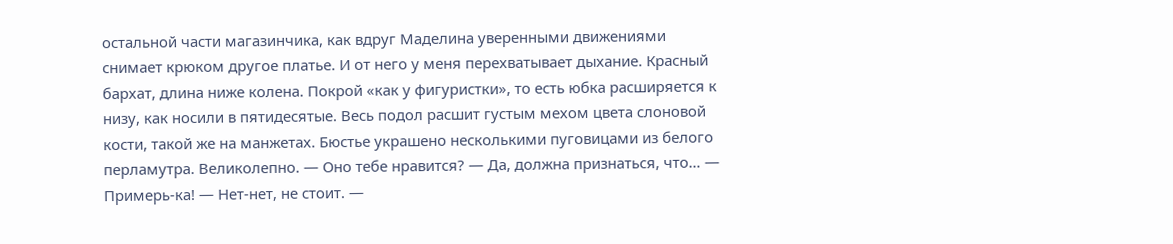остальной части магазинчика, как вдруг Маделина уверенными движениями снимает крюком другое платье. И от него у меня перехватывает дыхание. Красный бархат, длина ниже колена. Покрой «как у фигуристки», то есть юбка расширяется к низу, как носили в пятидесятые. Весь подол расшит густым мехом цвета слоновой кости, такой же на манжетах. Бюстье украшено несколькими пуговицами из белого перламутра. Великолепно. — Оно тебе нравится? — Да, должна признаться, что… — Примерь-ка! — Нет-нет, не стоит. —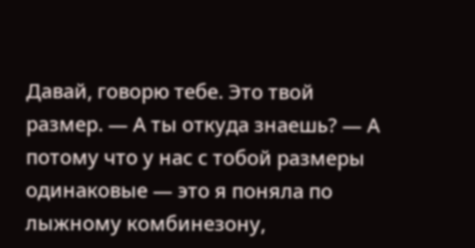Давай, говорю тебе. Это твой размер. — А ты откуда знаешь? — А потому что у нас с тобой размеры одинаковые — это я поняла по лыжному комбинезону,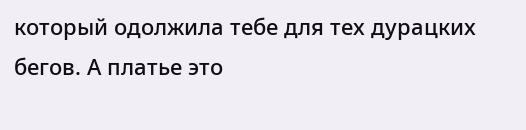который одолжила тебе для тех дурацких бегов. А платье это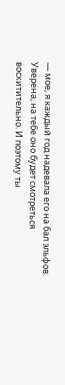— мое, я каждый год надевала его на бал эльфов. Уверена, на тебе оно будет смотреться восхитительно. И поэтому ты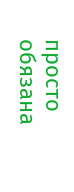просто обязана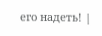его надеть! |